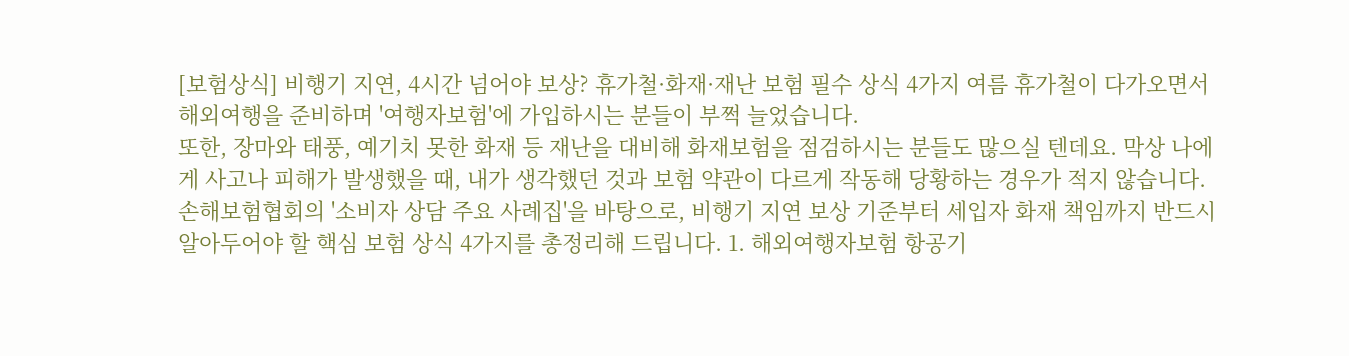[보험상식] 비행기 지연, 4시간 넘어야 보상? 휴가철·화재·재난 보험 필수 상식 4가지 여름 휴가철이 다가오면서 해외여행을 준비하며 '여행자보험'에 가입하시는 분들이 부쩍 늘었습니다.
또한, 장마와 태풍, 예기치 못한 화재 등 재난을 대비해 화재보험을 점검하시는 분들도 많으실 텐데요. 막상 나에게 사고나 피해가 발생했을 때, 내가 생각했던 것과 보험 약관이 다르게 작동해 당황하는 경우가 적지 않습니다.
손해보험협회의 '소비자 상담 주요 사례집'을 바탕으로, 비행기 지연 보상 기준부터 세입자 화재 책임까지 반드시 알아두어야 할 핵심 보험 상식 4가지를 총정리해 드립니다. 1. 해외여행자보험 항공기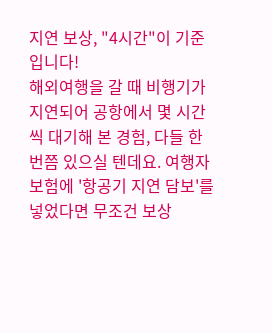지연 보상, "4시간"이 기준입니다!
해외여행을 갈 때 비행기가 지연되어 공항에서 몇 시간씩 대기해 본 경험, 다들 한 번쯤 있으실 텐데요. 여행자보험에 '항공기 지연 담보'를 넣었다면 무조건 보상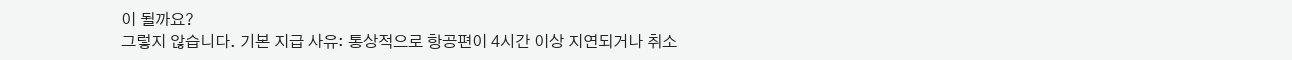이 될까요?
그렇지 않습니다. 기본 지급 사유: 통상적으로 항공편이 4시간 이상 지연되거나 취소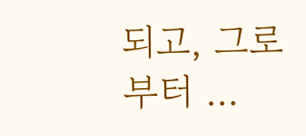되고, 그로부터 ...